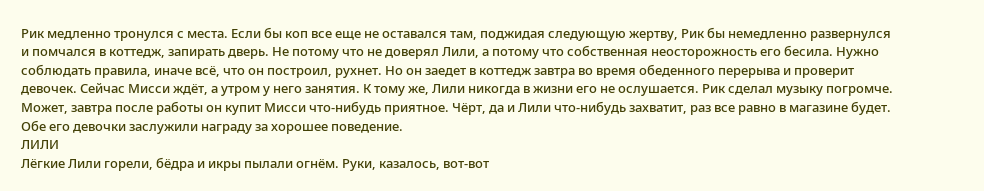Рик медленно тронулся с места. Если бы коп все еще не оставался там, поджидая следующую жертву, Рик бы немедленно развернулся и помчался в коттедж, запирать дверь. Не потому что не доверял Лили, а потому что собственная неосторожность его бесила. Нужно соблюдать правила, иначе всё, что он построил, рухнет. Но он заедет в коттедж завтра во время обеденного перерыва и проверит девочек. Сейчас Мисси ждёт, а утром у него занятия. К тому же, Лили никогда в жизни его не ослушается. Рик сделал музыку погромче. Может, завтра после работы он купит Мисси что-нибудь приятное. Чёрт, да и Лили что-нибудь захватит, раз все равно в магазине будет. Обе его девочки заслужили награду за хорошее поведение.
ЛИЛИ
Лёгкие Лили горели, бёдра и икры пылали огнём. Руки, казалось, вот-вот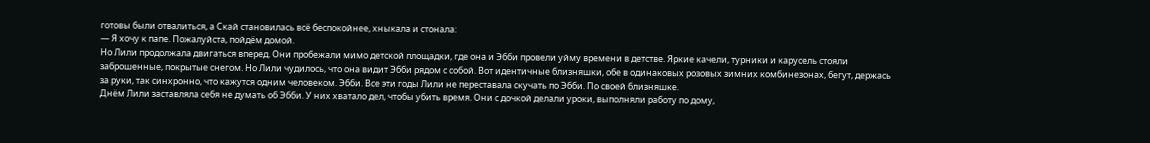готовы были отвалиться, а Скай становилась всё беспокойнее, хныкала и стонала:
— Я хочу к папе. Пожалуйста, пойдём домой.
Но Лили продолжала двигаться вперед. Они пробежали мимо детской площадки, где она и Эбби провели уйму времени в детстве. Яркие качели, турники и карусель стояли заброшенные, покрытые снегом. Но Лили чудилось, что она видит Эбби рядом с собой. Вот идентичные близняшки, обе в одинаковых розовых зимних комбинезонах, бегут, держась за руки, так синхронно, что кажутся одним человеком. Эбби. Все эти годы Лили не переставала скучать по Эбби. По своей близняшке.
Днём Лили заставляла себя не думать об Эбби. У них хватало дел, чтобы убить время. Они с дочкой делали уроки, выполняли работу по дому,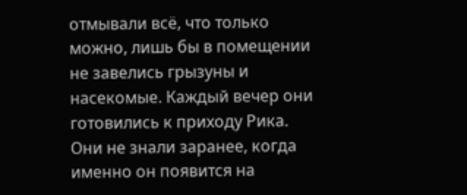отмывали всё, что только можно, лишь бы в помещении не завелись грызуны и насекомые. Каждый вечер они готовились к приходу Рика. Они не знали заранее, когда именно он появится на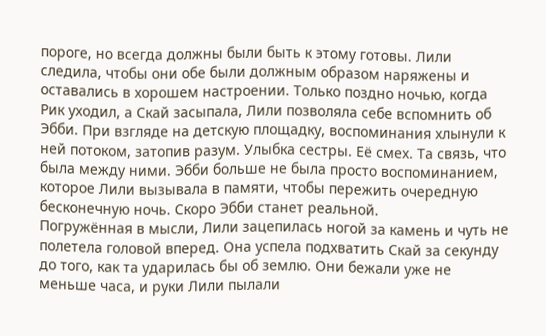пороге, но всегда должны были быть к этому готовы. Лили следила, чтобы они обе были должным образом наряжены и оставались в хорошем настроении. Только поздно ночью, когда Рик уходил, а Скай засыпала, Лили позволяла себе вспомнить об Эбби. При взгляде на детскую площадку, воспоминания хлынули к ней потоком, затопив разум. Улыбка сестры. Её смех. Та связь, что была между ними. Эбби больше не была просто воспоминанием, которое Лили вызывала в памяти, чтобы пережить очередную бесконечную ночь. Скоро Эбби станет реальной.
Погружённая в мысли, Лили зацепилась ногой за камень и чуть не полетела головой вперед. Она успела подхватить Скай за секунду до того, как та ударилась бы об землю. Они бежали уже не меньше часа, и руки Лили пылали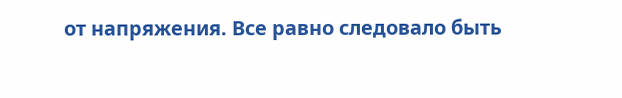от напряжения. Все равно следовало быть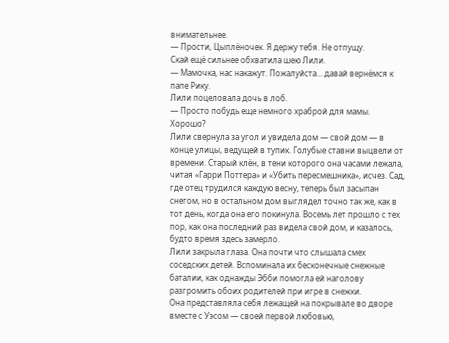внимательнее.
— Прости, Цыплёночек. Я держу тебя. Не отпущу.
Скай ещё сильнее обхватила шею Лили.
— Мамочка, нас накажут. Пожалуйста… давай вернёмся к папе Рику.
Лили поцеловала дочь в лоб.
— Просто побудь еще немного храброй для мамы. Хорошо?
Лили свернула за угол и увидела дом — свой дом — в конце улицы, ведущей в тупик. Голубые ставни выцвели от времени. Старый клён, в тени которого она часами лежала, читая «Гарри Поттера» и «Убить пересмешника», исчез. Сад, где отец трудился каждую весну, теперь был засыпан снегом, но в остальном дом выглядел точно так же, как в тот день, когда она его покинула. Восемь лет прошло с тех пор, как она последний раз видела свой дом, и казалось, будто время здесь замерло.
Лили закрыла глаза. Она почти что слышала смех соседских детей. Вспоминала их бесконечные снежные баталии, как однажды Эбби помогла ей наголову разгромить обоих родителей при игре в снежки.
Она представляла себя лежащей на покрывале во дворе вместе с Уэсом — своей первой любовью,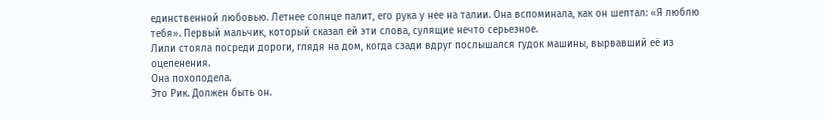единственной любовью. Летнее солнце палит, его рука у нее на талии. Она вспоминала, как он шептал: «Я люблю тебя». Первый мальчик, который сказал ей эти слова, сулящие нечто серьезное.
Лили стояла посреди дороги, глядя на дом, когда сзади вдруг послышался гудок машины, вырвавший её из оцепенения.
Она похолодела.
Это Рик. Должен быть он.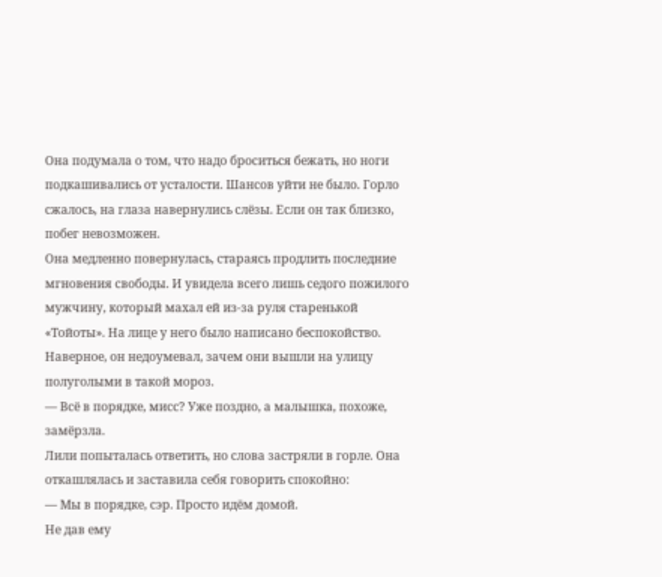Она подумала о том, что надо броситься бежать, но ноги подкашивались от усталости. Шансов уйти не было. Горло сжалось, на глаза навернулись слёзы. Если он так близко, побег невозможен.
Она медленно повернулась, стараясь продлить последние мгновения свободы. И увидела всего лишь седого пожилого мужчину, который махал ей из-за руля старенькой «Тойоты». На лице у него было написано беспокойство. Наверное, он недоумевал, зачем они вышли на улицу полуголыми в такой мороз.
— Всё в порядке, мисс? Уже поздно, а малышка, похоже, замёрзла.
Лили попыталась ответить, но слова застряли в горле. Она откашлялась и заставила себя говорить спокойно:
— Мы в порядке, сэр. Просто идём домой.
Не дав ему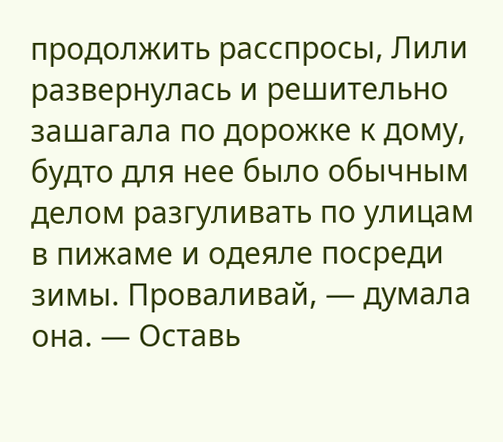продолжить расспросы, Лили развернулась и решительно зашагала по дорожке к дому, будто для нее было обычным делом разгуливать по улицам в пижаме и одеяле посреди зимы. Проваливай, — думала она. — Оставь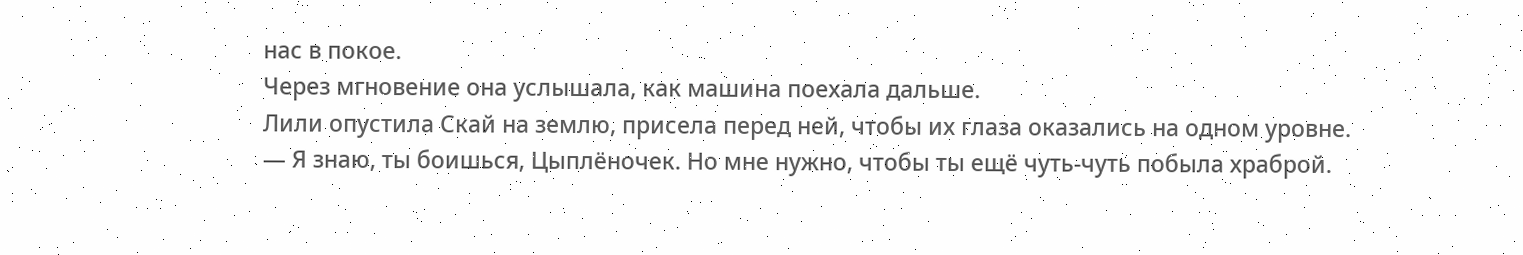нас в покое.
Через мгновение она услышала, как машина поехала дальше.
Лили опустила Скай на землю, присела перед ней, чтобы их глаза оказались на одном уровне.
— Я знаю, ты боишься, Цыплёночек. Но мне нужно, чтобы ты ещё чуть-чуть побыла храброй.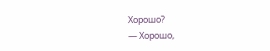Хорошо?
— Хорошо,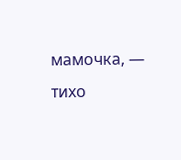мамочка, — тихо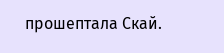прошептала Скай.